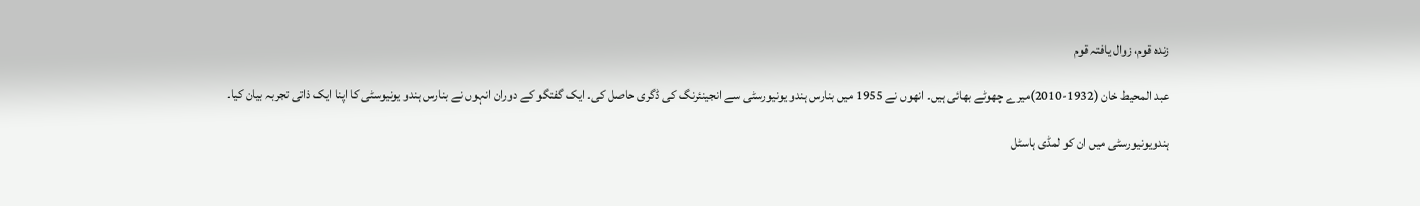زندہ قوم، زوال یافتہ قوم

عبد المحیط خان (1932-2010)میرے چھوٹے بھائی ہیں۔ انھوں نے 1955 میں بنارس ہندو یونیورسٹی سے انجینئرنگ کی ڈگری حاصل کی۔ ایک گفتگو کے دوران انہوں نے بنارس ہندو یونیوسٹی کا اپنا ایک ذاتی تجربہ بیان کیا۔

ہندویونیورسٹی میں ان کو لمڈی ہاسٹل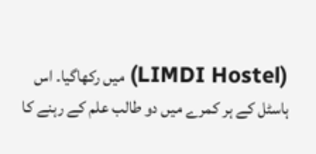(LIMDI Hostel) میں رکھاگیا۔ اس ہاسٹل کے ہر کمرے میں دو طالب علم کے رہنے کا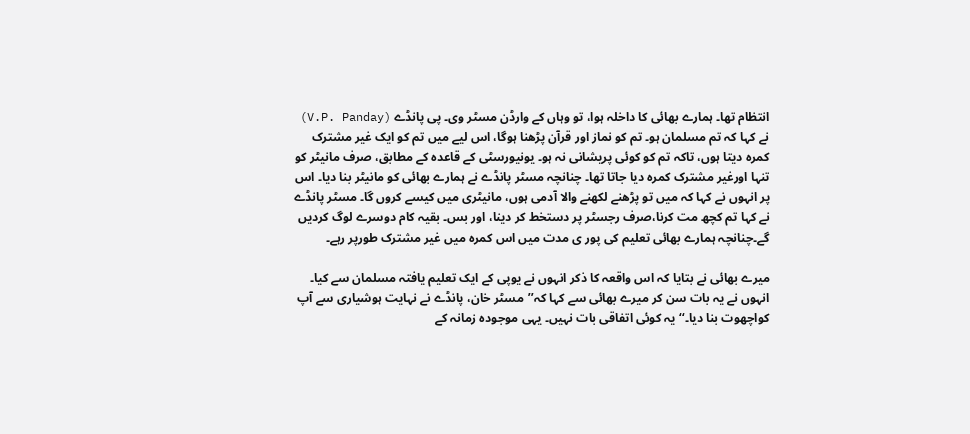انتظام تھا۔ ہمارے بھائی کا داخلہ ہوا، تو وہاں کے وارڈن مسٹر وی۔ پی پانڈے (V.P. Panday) نے کہا کہ تم مسلمان ہو۔ تم کو نماز اور قرآن پڑھنا ہوگا، اس لیے میں تم کو ایک غیر مشترک کمرہ دیتا ہوں، تاکہ تم کو کوئی پریشانی نہ ہو۔ یونیورسٹی کے قاعدہ کے مطابق، صرف مانیٹر کو تنہا اورغیر مشترک کمرہ دیا جاتا تھا۔ چنانچہ مسٹر پانڈے نے ہمارے بھائی کو مانیٹر بنا دیا۔ اس پر انہوں نے کہا کہ میں تو پڑھنے لکھنے والا آدمی ہوں، مانیٹری میں کیسے کروں گا۔ مسٹر پانڈے نے کہا تم کچھ مت کرنا،صرف رجسٹر پر دستخط کر دینا، اور بس۔ بقیہ کام دوسرے لوگ کردیں گے۔چنانچہ ہمارے بھائی تعلیم کی پور ی مدت میں اس کمرہ میں غیر مشترک طورپر رہے۔

میرے بھائی نے بتایا کہ اس واقعہ کا ذکر انہوں نے یوپی کے ایک تعلیم یافتہ مسلمان سے کیا۔ انہوں نے یہ بات سن کر میرے بھائی سے کہا کہ’’مسٹر خان، پانڈے نے نہایت ہوشیاری سے آپ کواچھوت بنا دیا۔‘‘ یہ کوئی اتفاقی بات نہیں۔ یہی موجودہ زمانہ کے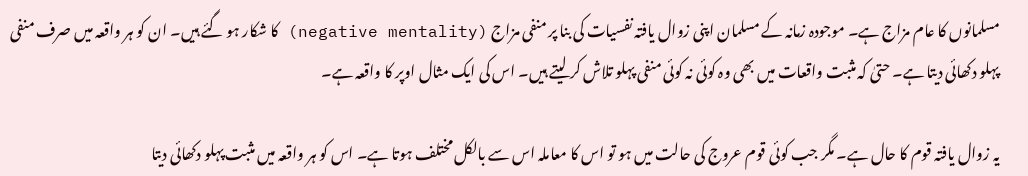مسلمانوں کا عام مزاج ہے۔ موجودہ زمانہ کے مسلمان اپنی زوال یافتہ نفسیات کی بنا پر منفی مزاج (negative mentality) کا شکار ہو گئے ہیں۔ ان کو ہر واقعہ میں صرف منفی پہلو دکھائی دیتا ہے۔ حتیٰ کہ مثبت واقعات میں بھی وہ کوئی نہ کوئی منفی پہلو تلاش کر لیتے ہیں۔ اس کی ایک مثال اوپر کا واقعہ ہے۔

یہ زوال یافتہ قوم کا حال ہے۔ مگر جب کوئی قوم عروج کی حالت میں ہو تو اس کا معاملہ اس سے بالکل مختلف ہوتا ہے۔ اس کو ہر واقعہ میں مثبت پہلو دکھائی دیتا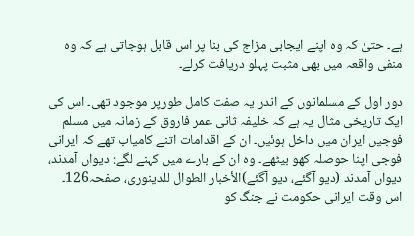ہے۔ حتیٰ کہ وہ اپنے ایجابی مزاج کی بنا پر اس قابل ہوجاتی ہے کہ وہ منفی واقعہ میں بھی مثبت پہلو دریافت کرلے۔

دور اول کے مسلمانوں کے اندر یہ صفت کامل طورپر موجود تھی۔ اس کی ایک تاریخی مثال یہ ہے کہ خلیفہ ثانی عمر فاروق کے زمانہ میں مسلم فوجیں ایران میں داخل ہوئیں۔ ان کے اقدامات اتنے کامیاب تھے کہ ایرانی فوجی اپنا حوصلہ کھو بیٹھے۔ وہ ان کے بارے میں کہنے لگے: دیواں آمدند، دیواں آمدند (دیو آگئے، دیو آگئے)الأخبار الطوال للدینوری، صفحہ126۔ اس وقت ایرانی حکومت نے جنگ کو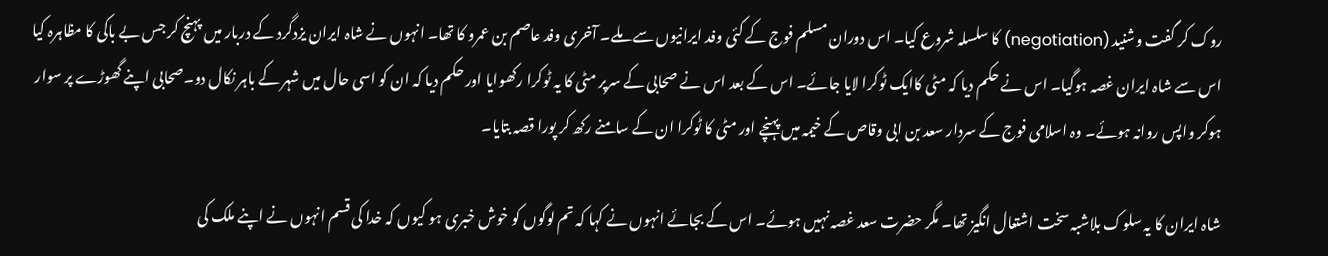روک کر گفت وشنید (negotiation) کا سلسلہ شروع کیا۔ اس دوران مسلم فوج کے کئی وفد ایرانیوں سے ملے۔ آخری وفد عاصم بن عمرو کا تھا۔ انہوں نے شاہ ایران یزدگرد کے دربار میں پہنچ کر جس بے باکی کا مظاہرہ کیا اس سے شاہ ایران غصہ ہوگیا۔ اس نے حکم دیا کہ مٹی کاایک ٹوکرا لایا جائے۔ اس کے بعد اس نے صحابی کے سرپر مٹی کا یہ ٹوکرا رکھوایا اور حکم دیا کہ ان کو اسی حال میں شہر کے باہر نکال دو۔صحابی اپنے گھوڑے پر سوار ہوکر واپس روانہ ہوئے۔ وہ اسلامی فوج کے سردار سعد بن ابی وقاص کے خیمہ میں پہنچے اور مٹی کا ٹوکرا ان کے سامنے رکھ کر پورا قصہ بتایا۔

شاہ ایران کا یہ سلوک بلاشبہ سخت اشتعال انگیز تھا۔ مگر حضرت سعد غصہ نہیں ہوئے۔ اس کے بجائے انہوں نے کہا کہ تم لوگوں کو خوش خبری ہو کیوں کہ خدا کی قسم انہوں نے اپنے ملک کی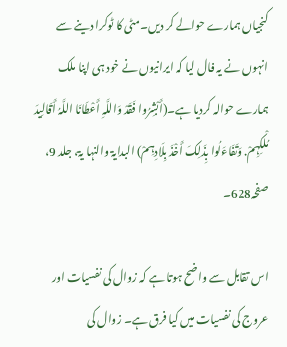کنجیاں ہمارے حوالے کر دیں۔مٹی کا ٹوکرا دینے سے انہوں نے یہ فال لیا کہ ایرانیوں نے خود ہی اپنا ملک ہمارے حوالہ کردیا ہے۔(أَبْشِرُوا فَقَدْ وَاللَّہِ أَعْطَانَا اللَّہُ أَقَالِیدَ مُلْکِہِمْ. وَتَفَاءَلُوا بِذَلِکَ أَخْذَ بِلَادِہِمْ) البدایۃ والنہا یۃ، جلد 9، صفحہ628۔

اس تقابل سے واضح ہوتا ہے کہ زوال کی نفسیات اور عروج کی نفسیات میں کیا فرق ہے۔ زوال کی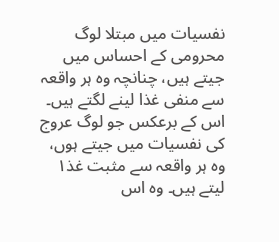نفسیات میں مبتلا لوگ محرومی کے احساس میں جیتے ہیں، چنانچہ وہ ہر واقعہ سے منفی غذا لینے لگتے ہیں۔ اس کے برعکس جو لوگ عروج کی نفسیات میں جیتے ہوں، وہ ہر واقعہ سے مثبت غذ۱ لیتے ہیں۔ وہ اس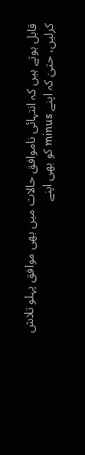قابل ہوتے ہیں کہ انتہائی ناموافق حالات میں بھی موافق پہلو تلاش کرلیں، حتیٰ کہ اپنے minus کو بھی اپنے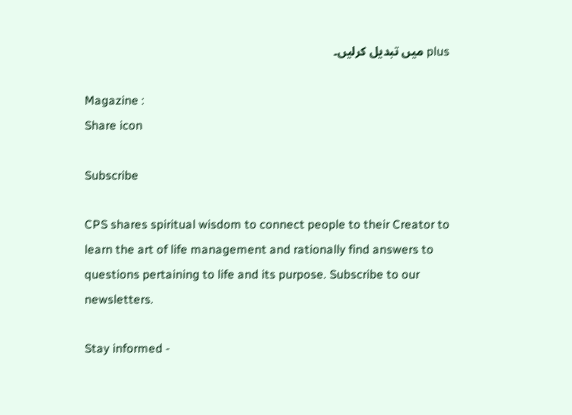plus میں تبدیل کرلیں۔

Magazine :
Share icon

Subscribe

CPS shares spiritual wisdom to connect people to their Creator to learn the art of life management and rationally find answers to questions pertaining to life and its purpose. Subscribe to our newsletters.

Stay informed -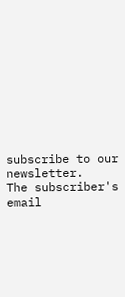subscribe to our newsletter.
The subscriber's email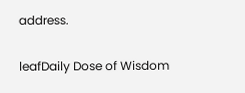address.

leafDaily Dose of Wisdom